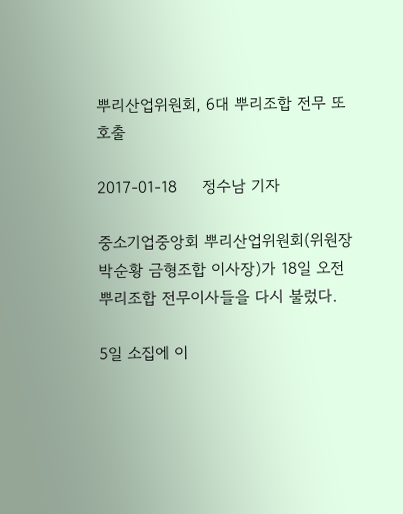뿌리산업위원회, 6대 뿌리조합 전무 또 호출

2017-01-18     정수남 기자

중소기업중앙회 뿌리산업위원회(위원장 박순황 금형조합 이사장)가 18일 오전 뿌리조합 전무이사들을 다시 불렀다.

5일 소집에 이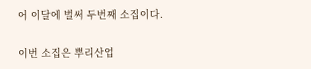어 이달에 벌써 두번째 소집이다.

이번 소집은 뿌리산업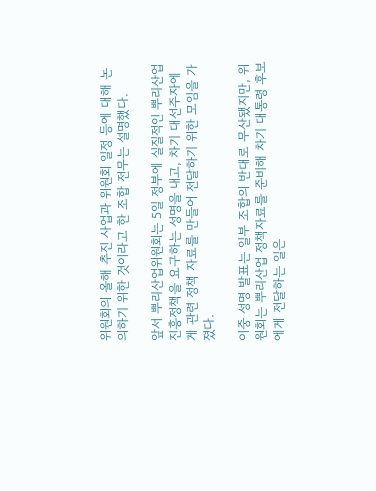위원회의 올해 추진 사업과 위원회 일정 등에 대해 논의하기 위한 것이라고 한 조합 전무는 설명했다.

앞서 뿌리산업위원회는 5일 정부에 실질적인 뿌리산업 진흥정책을 요구하는 성명을 내고, 차기 대선주자에게 관련 정책 자료를 만들어 전달하기 위한 모임을 가졌다.

이중 성명 발표는 일부 조합의 반대로 무산됐지만, 위원회는 뿌리산업 정책자료를 준비해 차기 대통령 후보에게 전달하는 일은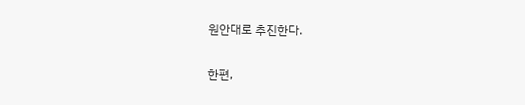원안대로 추진한다.

한편,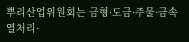뿌리산업위원회는 금형·도금·주물·금속열처리·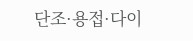단조·용접·다이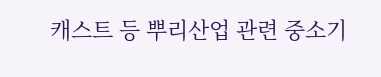캐스트 등 뿌리산업 관련 중소기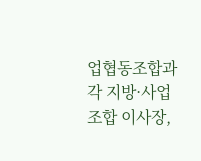업협동조합과 각 지방·사업조합 이사장,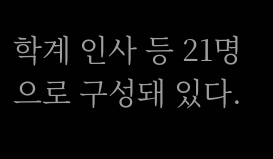학계 인사 등 21명으로 구성돼 있다.